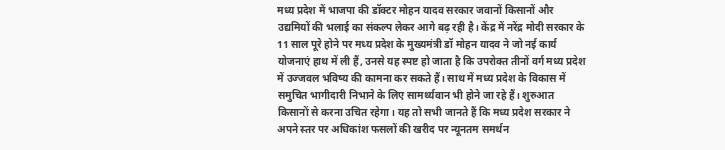मध्य प्रदेश में भाजपा की डॉक्टर मोहन यादव सरकार जवानों किसानों और उद्यमियों की भलाई का संकल्प लेकर आगे बढ़ रही है। केंद्र में नरेंद्र मोदी सरकार के 11 साल पूरे होने पर मध्य प्रदेश के मुख्यमंत्री डॉ मोहन यादव ने जो नई कार्य योजनाएं हाथ में ली हैं, उनसे यह स्पष्ट हो जाता है कि उपरोक्त तीनों वर्ग मध्य प्रदेश में उज्जवल भविष्य की कामना कर सकते हैं। साथ में मध्य प्रदेश के विकास में समुचित भागीदारी निभाने के लिए सामर्थ्यवान भी होने जा रहे हैं। शुरुआत किसानों से करना उचित रहेगा। यह तो सभी जानते हैं कि मध्य प्रदेश सरकार ने अपने स्तर पर अधिकांश फसलों की खरीद पर न्यूनतम समर्थन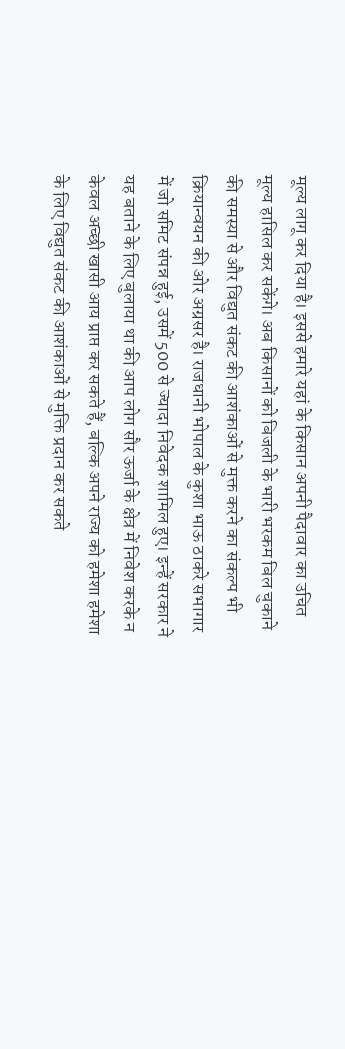मूल्य लागू कर दिया है। इससे हमारे यहां के किसान अपनी पैदावार का उचित मूल्य हासिल कर सकेंगे। अब किसानों को बिजली के भारी भरकम बिल चुकाने की समस्या से और विद्युत संकट की आशंकाओं से मुक्त करने का संकल्प भी क्रियान्वयन की ओर अग्रसर है। राजधानी भोपाल के कुशा भाऊ ठाकरे सभागार में जो समिट संपन्न हुई, उसमें 500 से ज्यादा निवेदक शामिल हुए। इन्हें सरकार ने यह बताने के लिए बुलाया था की आप लोग सौर ऊर्जा के क्षेत्र में निवेश करके न केवल अच्छी खासी आय प्राप्त कर सकते हैं, बल्कि अपने राज्य को हमेशा हमेशा के लिए विद्युत संकट की आशंकाओं से मुक्ति प्रदान कर सकते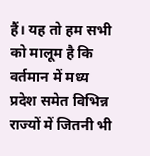हैं। यह तो हम सभी को मालूम है कि वर्तमान में मध्य प्रदेश समेत विभिन्न राज्यों में जितनी भी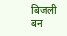बिजली बन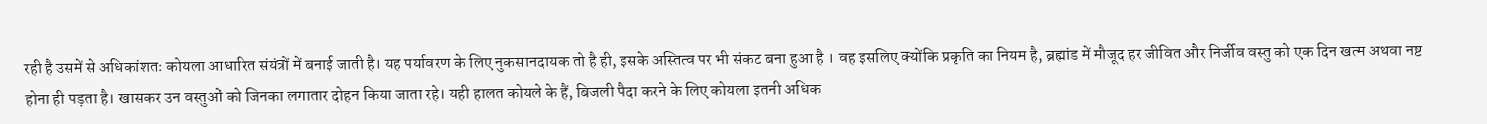रही है उसमें से अधिकांशतः कोयला आधारित संयंत्रों में बनाई जाती है। यह पर्यावरण के लिए नुकसानदायक तो है ही, इसके अस्तित्व पर भी संकट बना हुआ है । वह इसलिए क्योंकि प्रकृति का नियम है, ब्रह्मांड में मौजूद हर जीवित और निर्जीव वस्तु को एक दिन खत्म अथवा नष्ट होना ही पड़ता है। खासकर उन वस्तुओं को जिनका लगातार दोहन किया जाता रहे। यही हालत कोयले के हैं, बिजली पैदा करने के लिए कोयला इतनी अधिक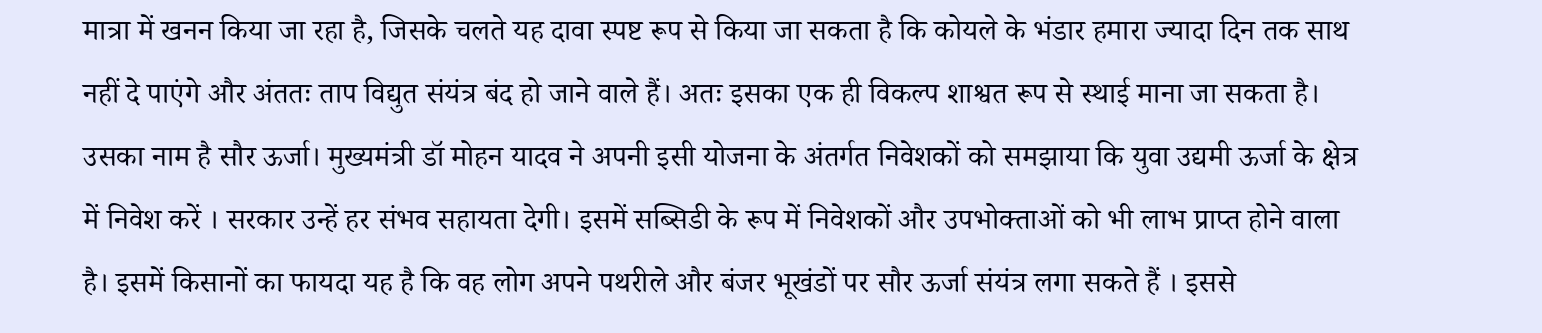मात्रा में खनन किया जा रहा है, जिसके चलते यह दावा स्पष्ट रूप से किया जा सकता है कि कोयले के भंडार हमारा ज्यादा दिन तक साथ नहीं दे पाएंगे और अंततः ताप विद्युत संयंत्र बंद हो जाने वाले हैं। अतः इसका एक ही विकल्प शाश्वत रूप से स्थाई माना जा सकता है। उसका नाम है सौर ऊर्जा। मुख्यमंत्री डॉ मोहन यादव ने अपनी इसी योजना के अंतर्गत निवेशकों को समझाया कि युवा उद्यमी ऊर्जा के क्षेत्र में निवेश करें । सरकार उन्हें हर संभव सहायता देगी। इसमें सब्सिडी के रूप में निवेशकों और उपभोक्ताओं को भी लाभ प्राप्त होने वाला है। इसमें किसानों का फायदा यह है कि वह लोग अपने पथरीले और बंजर भूखंडों पर सौर ऊर्जा संयंत्र लगा सकते हैं । इससे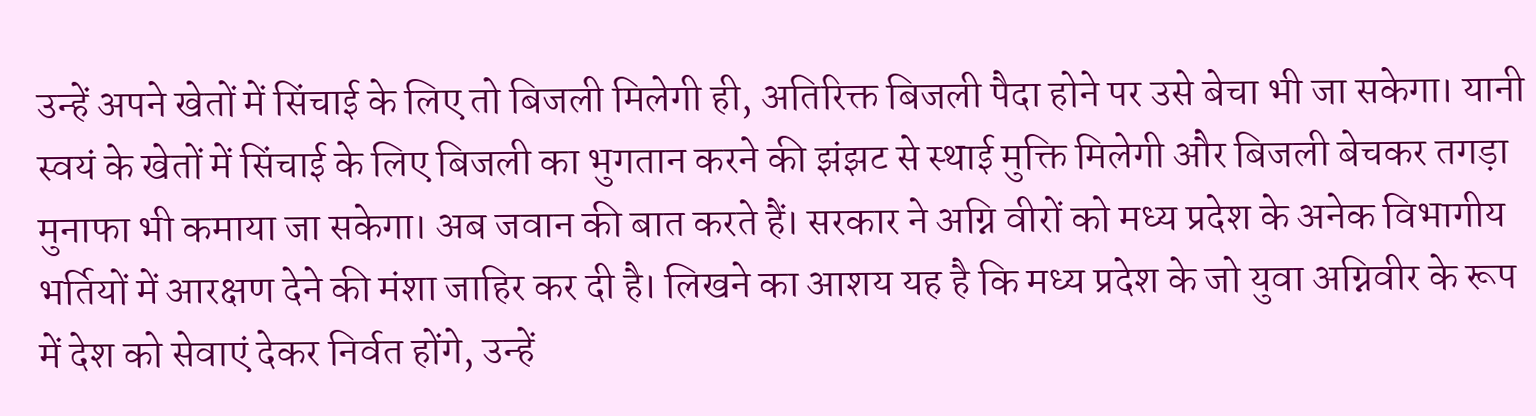उन्हें अपने खेतों में सिंचाई के लिए तो बिजली मिलेगी ही, अतिरिक्त बिजली पैदा होने पर उसे बेचा भी जा सकेगा। यानी स्वयं के खेतों में सिंचाई के लिए बिजली का भुगतान करने की झंझट से स्थाई मुक्ति मिलेगी और बिजली बेचकर तगड़ा मुनाफा भी कमाया जा सकेगा। अब जवान की बात करते हैं। सरकार ने अग्नि वीरों को मध्य प्रदेश के अनेक विभागीय भर्तियों में आरक्षण देने की मंशा जाहिर कर दी है। लिखने का आशय यह है कि मध्य प्रदेश के जो युवा अग्निवीर के रूप में देश को सेवाएं देकर निर्वत होंगे, उन्हें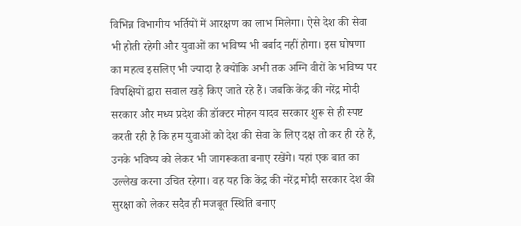विभिन्न विभागीय भर्तियों में आरक्षण का लाभ मिलेगा। ऐसे देश की सेवा भी होती रहेगी और युवाओं का भविष्य भी बर्बाद नहीं होगा। इस घोषणा का महत्व इसलिए भी ज्यादा है क्योंकि अभी तक अग्नि वीरों के भविष्य पर विपक्षियों द्वारा सवाल खड़े किए जाते रहे हैं। जबकि केंद्र की नरेंद्र मोदी सरकार और मध्य प्रदेश की डॉक्टर मोहन यादव सरकार शुरू से ही स्पष्ट करती रही है कि हम युवाओं को देश की सेवा के लिए दक्ष तो कर ही रहे हैं, उनके भविष्य को लेकर भी जागरूकता बनाए रखेंगे। यहां एक बात का उल्लेख करना उचित रहेगा। वह यह कि केंद्र की नरेंद्र मोदी सरकार देश की सुरक्षा को लेकर सदैव ही मजबूत स्थिति बनाए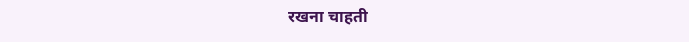रखना चाहती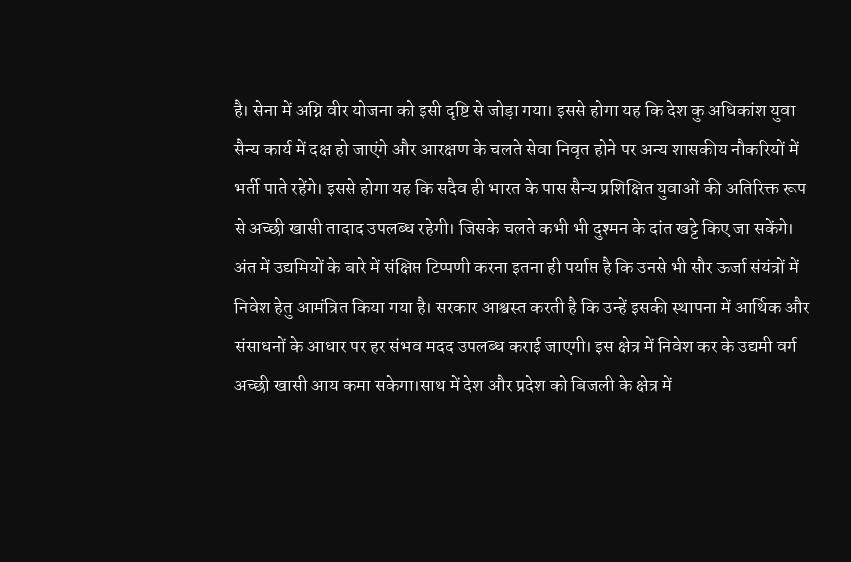है। सेना में अग्नि वीर योजना को इसी दृष्टि से जोड़ा गया। इससे होगा यह कि देश कु अधिकांश युवा सैन्य कार्य में दक्ष हो जाएंगे और आरक्षण के चलते सेवा निवृत होने पर अन्य शासकीय नौकरियों में भर्ती पाते रहेंगे। इससे होगा यह कि सदैव ही भारत के पास सैन्य प्रशिक्षित युवाओं की अतिरिक्त रूप से अच्छी खासी तादाद उपलब्ध रहेगी। जिसके चलते कभी भी दुश्मन के दांत खट्टे किए जा सकेंगे। अंत में उद्यमियों के बारे में संक्षिप्त टिप्पणी करना इतना ही पर्याप्त है कि उनसे भी सौर ऊर्जा संयंत्रों में निवेश हेतु आमंत्रित किया गया है। सरकार आश्वस्त करती है कि उन्हें इसकी स्थापना में आर्थिक और संसाधनों के आधार पर हर संभव मदद उपलब्ध कराई जाएगी। इस क्षेत्र में निवेश कर के उद्यमी वर्ग अच्छी खासी आय कमा सकेगा।साथ में देश और प्रदेश को बिजली के क्षेत्र में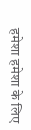हमेशा हमेशा के लिए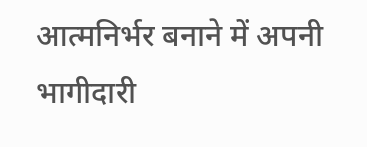आत्मनिर्भर बनाने में अपनी भागीदारी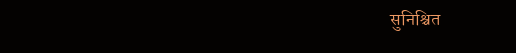सुनिश्चित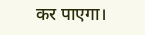कर पाएगा।